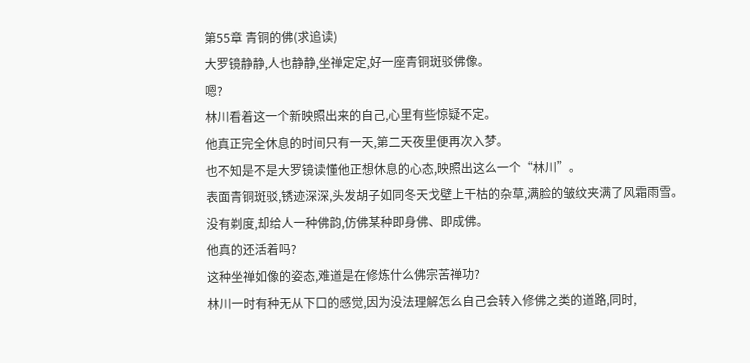第55章 青铜的佛(求追读)
大罗镜静静,人也静静,坐禅定定,好一座青铜斑驳佛像。
嗯?
林川看着这一个新映照出来的自己,心里有些惊疑不定。
他真正完全休息的时间只有一天,第二天夜里便再次入梦。
也不知是不是大罗镜读懂他正想休息的心态,映照出这么一个“林川”。
表面青铜斑驳,锈迹深深,头发胡子如同冬天戈壁上干枯的杂草,满脸的皱纹夹满了风霜雨雪。
没有剃度,却给人一种佛韵,仿佛某种即身佛、即成佛。
他真的还活着吗?
这种坐禅如像的姿态,难道是在修炼什么佛宗苦禅功?
林川一时有种无从下口的感觉,因为没法理解怎么自己会转入修佛之类的道路,同时,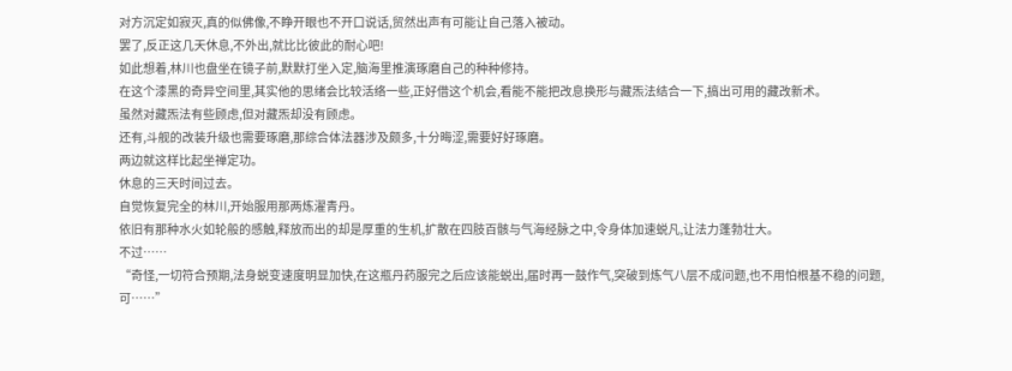对方沉定如寂灭,真的似佛像,不睁开眼也不开口说话,贸然出声有可能让自己落入被动。
罢了,反正这几天休息,不外出,就比比彼此的耐心吧!
如此想着,林川也盘坐在镜子前,默默打坐入定,脑海里推演琢磨自己的种种修持。
在这个漆黑的奇异空间里,其实他的思绪会比较活络一些,正好借这个机会,看能不能把改息换形与藏炁法结合一下,搞出可用的藏改新术。
虽然对藏炁法有些顾虑,但对藏炁却没有顾虑。
还有,斗舰的改装升级也需要琢磨,那综合体法器涉及颇多,十分晦涩,需要好好琢磨。
两边就这样比起坐禅定功。
休息的三天时间过去。
自觉恢复完全的林川,开始服用那两炼濯青丹。
依旧有那种水火如轮般的感触,释放而出的却是厚重的生机,扩散在四肢百骸与气海经脉之中,令身体加速蜕凡,让法力蓬勃壮大。
不过……
“奇怪,一切符合预期,法身蜕变速度明显加快,在这瓶丹药服完之后应该能蜕出,届时再一鼓作气,突破到炼气八层不成问题,也不用怕根基不稳的问题,可……”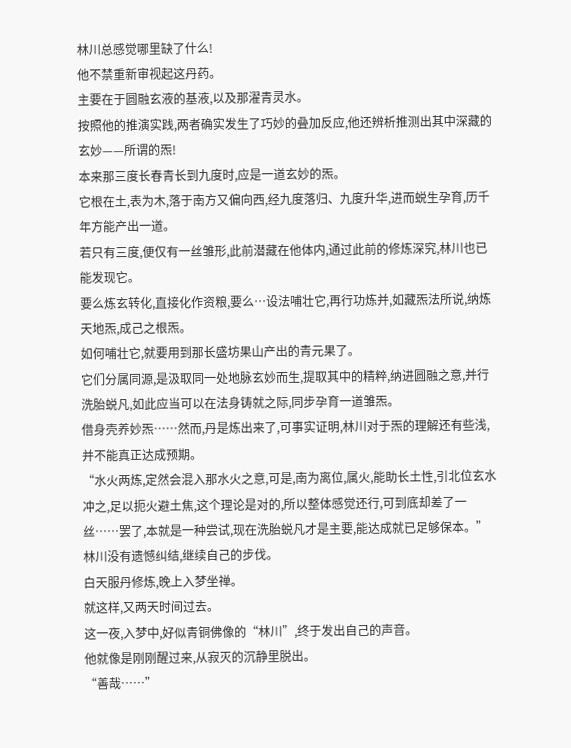林川总感觉哪里缺了什么!
他不禁重新审视起这丹药。
主要在于圆融玄液的基液,以及那濯青灵水。
按照他的推演实践,两者确实发生了巧妙的叠加反应,他还辨析推测出其中深藏的玄妙——所谓的炁!
本来那三度长春青长到九度时,应是一道玄妙的炁。
它根在土,表为木,落于南方又偏向西,经九度落归、九度升华,进而蜕生孕育,历千年方能产出一道。
若只有三度,便仅有一丝雏形,此前潜藏在他体内,通过此前的修炼深究,林川也已能发现它。
要么炼玄转化,直接化作资粮,要么…设法哺壮它,再行功炼并,如藏炁法所说,纳炼天地炁,成己之根炁。
如何哺壮它,就要用到那长盛坊果山产出的青元果了。
它们分属同源,是汲取同一处地脉玄妙而生,提取其中的精粹,纳进圆融之意,并行洗胎蜕凡,如此应当可以在法身铸就之际,同步孕育一道雏炁。
借身壳养妙炁……然而,丹是炼出来了,可事实证明,林川对于炁的理解还有些浅,并不能真正达成预期。
“水火两炼,定然会混入那水火之意,可是,南为离位,属火,能助长土性,引北位玄水冲之,足以扼火避土焦,这个理论是对的,所以整体感觉还行,可到底却差了一丝……罢了,本就是一种尝试,现在洗胎蜕凡才是主要,能达成就已足够保本。”
林川没有遗憾纠结,继续自己的步伐。
白天服丹修炼,晚上入梦坐禅。
就这样,又两天时间过去。
这一夜,入梦中,好似青铜佛像的“林川”,终于发出自己的声音。
他就像是刚刚醒过来,从寂灭的沉静里脱出。
“善哉……”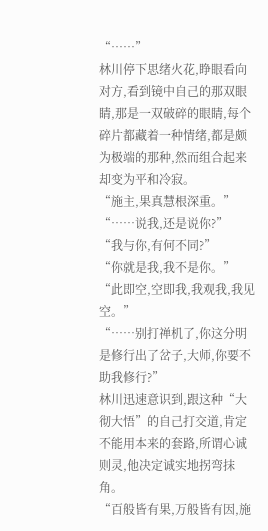“……”
林川停下思绪火花,睁眼看向对方,看到镜中自己的那双眼睛,那是一双破碎的眼睛,每个碎片都藏着一种情绪,都是颇为极端的那种,然而组合起来却变为平和冷寂。
“施主,果真慧根深重。”
“……说我,还是说你?”
“我与你,有何不同?”
“你就是我,我不是你。”
“此即空,空即我,我观我,我见空。”
“……别打禅机了,你这分明是修行出了岔子,大师,你要不助我修行?”
林川迅速意识到,跟这种“大彻大悟”的自己打交道,肯定不能用本来的套路,所谓心诚则灵,他决定诚实地拐弯抹角。
“百般皆有果,万般皆有因,施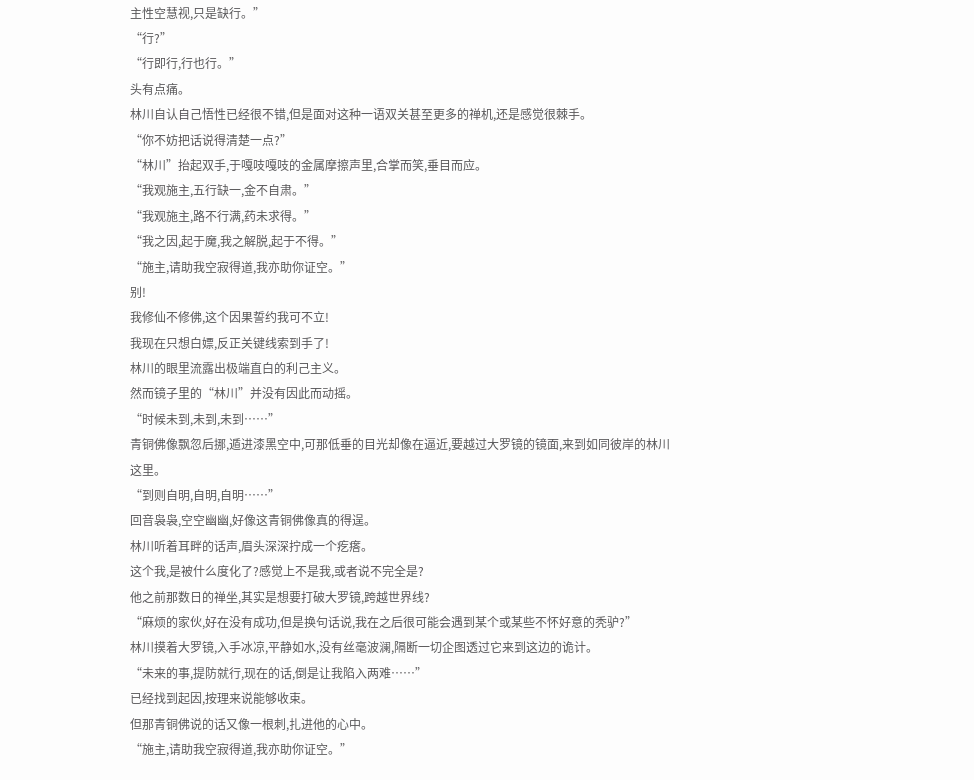主性空慧视,只是缺行。”
“行?”
“行即行,行也行。”
头有点痛。
林川自认自己悟性已经很不错,但是面对这种一语双关甚至更多的禅机,还是感觉很棘手。
“你不妨把话说得清楚一点?”
“林川”抬起双手,于嘎吱嘎吱的金属摩擦声里,合掌而笑,垂目而应。
“我观施主,五行缺一,金不自肃。”
“我观施主,路不行满,药未求得。”
“我之因,起于魔,我之解脱,起于不得。”
“施主,请助我空寂得道,我亦助你证空。”
别!
我修仙不修佛,这个因果誓约我可不立!
我现在只想白嫖,反正关键线索到手了!
林川的眼里流露出极端直白的利己主义。
然而镜子里的“林川”并没有因此而动摇。
“时候未到,未到,未到……”
青铜佛像飘忽后挪,遁进漆黑空中,可那低垂的目光却像在逼近,要越过大罗镜的镜面,来到如同彼岸的林川这里。
“到则自明,自明,自明……”
回音袅袅,空空幽幽,好像这青铜佛像真的得逞。
林川听着耳畔的话声,眉头深深拧成一个疙瘩。
这个我,是被什么度化了?感觉上不是我,或者说不完全是?
他之前那数日的禅坐,其实是想要打破大罗镜,跨越世界线?
“麻烦的家伙,好在没有成功,但是换句话说,我在之后很可能会遇到某个或某些不怀好意的秃驴?”
林川摸着大罗镜,入手冰凉,平静如水,没有丝毫波澜,隔断一切企图透过它来到这边的诡计。
“未来的事,提防就行,现在的话,倒是让我陷入两难……”
已经找到起因,按理来说能够收束。
但那青铜佛说的话又像一根刺,扎进他的心中。
“施主,请助我空寂得道,我亦助你证空。”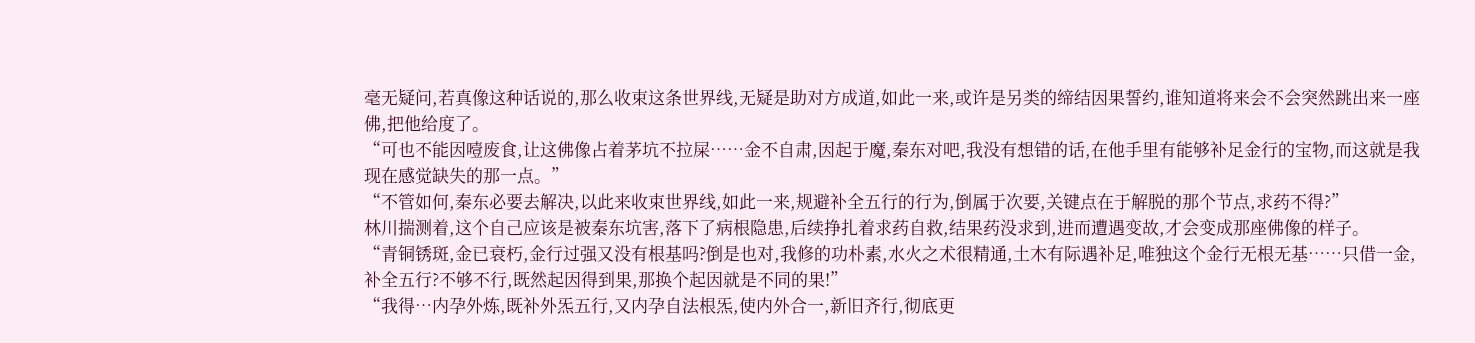毫无疑问,若真像这种话说的,那么收束这条世界线,无疑是助对方成道,如此一来,或许是另类的缔结因果誓约,谁知道将来会不会突然跳出来一座佛,把他给度了。
“可也不能因噎废食,让这佛像占着茅坑不拉屎……金不自肃,因起于魔,秦东对吧,我没有想错的话,在他手里有能够补足金行的宝物,而这就是我现在感觉缺失的那一点。”
“不管如何,秦东必要去解决,以此来收束世界线,如此一来,规避补全五行的行为,倒属于次要,关键点在于解脱的那个节点,求药不得?”
林川揣测着,这个自己应该是被秦东坑害,落下了病根隐患,后续挣扎着求药自救,结果药没求到,进而遭遇变故,才会变成那座佛像的样子。
“青铜锈斑,金已衰朽,金行过强又没有根基吗?倒是也对,我修的功朴素,水火之术很精通,土木有际遇补足,唯独这个金行无根无基……只借一金,补全五行?不够不行,既然起因得到果,那换个起因就是不同的果!”
“我得…内孕外炼,既补外炁五行,又内孕自法根炁,使内外合一,新旧齐行,彻底更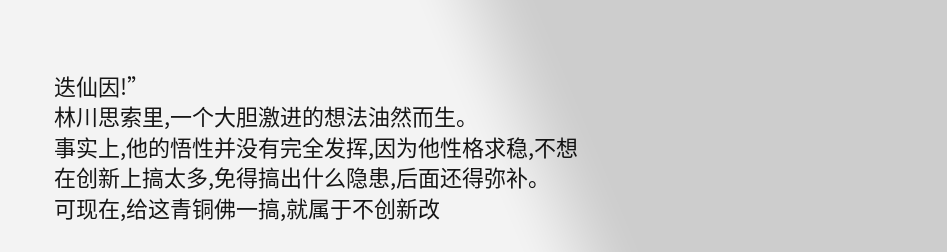迭仙因!”
林川思索里,一个大胆激进的想法油然而生。
事实上,他的悟性并没有完全发挥,因为他性格求稳,不想在创新上搞太多,免得搞出什么隐患,后面还得弥补。
可现在,给这青铜佛一搞,就属于不创新改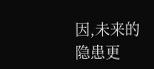因,未来的隐患更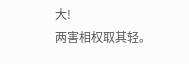大!
两害相权取其轻。